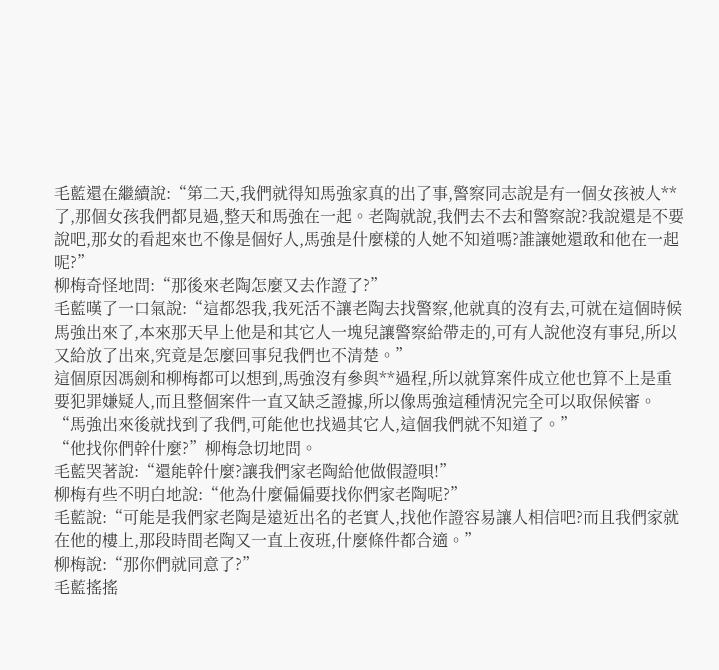毛藍還在繼續說:“第二天,我們就得知馬強家真的出了事,警察同志說是有一個女孩被人**了,那個女孩我們都見過,整天和馬強在一起。老陶就說,我們去不去和警察說?我說還是不要說吧,那女的看起來也不像是個好人,馬強是什麼樣的人她不知道嗎?誰讓她還敢和他在一起呢?”
柳梅奇怪地問:“那後來老陶怎麼又去作證了?”
毛藍嘆了一口氣說:“這都怨我,我死活不讓老陶去找警察,他就真的沒有去,可就在這個時候馬強出來了,本來那天早上他是和其它人一塊兒讓警察給帶走的,可有人說他沒有事兒,所以又給放了出來,究竟是怎麼回事兒我們也不清楚。”
這個原因馮劍和柳梅都可以想到,馬強沒有參與**過程,所以就算案件成立他也算不上是重要犯罪嫌疑人,而且整個案件一直又缺乏證據,所以像馬強這種情況完全可以取保候審。
“馬強出來後就找到了我們,可能他也找過其它人,這個我們就不知道了。”
“他找你們幹什麼?”柳梅急切地問。
毛藍哭著說:“還能幹什麼?讓我們家老陶給他做假證唄!”
柳梅有些不明白地說:“他為什麼偏偏要找你們家老陶呢?”
毛藍說:“可能是我們家老陶是遠近出名的老實人,找他作證容易讓人相信吧?而且我們家就在他的樓上,那段時間老陶又一直上夜班,什麼條件都合適。”
柳梅說:“那你們就同意了?”
毛藍搖搖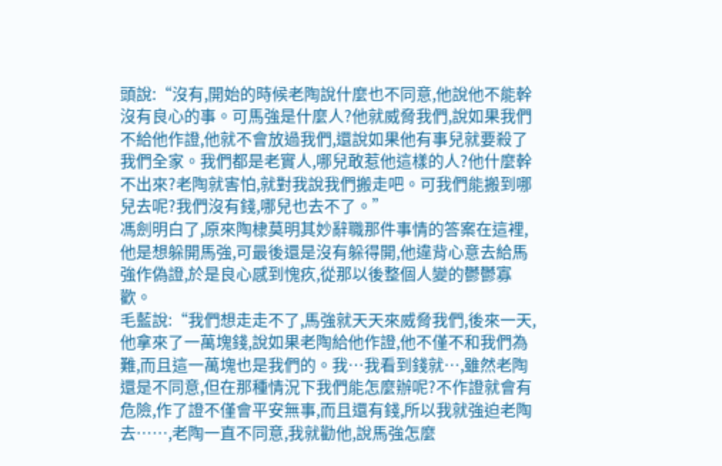頭說:“沒有,開始的時候老陶說什麼也不同意,他說他不能幹沒有良心的事。可馬強是什麼人?他就威脅我們,說如果我們不給他作證,他就不會放過我們,還說如果他有事兒就要殺了我們全家。我們都是老實人,哪兒敢惹他這樣的人?他什麼幹不出來?老陶就害怕,就對我說我們搬走吧。可我們能搬到哪兒去呢?我們沒有錢,哪兒也去不了。”
馮劍明白了,原來陶棣莫明其妙辭職那件事情的答案在這裡,他是想躲開馬強,可最後還是沒有躲得開,他違背心意去給馬強作偽證,於是良心感到愧疚,從那以後整個人變的鬱鬱寡歡。
毛藍說:“我們想走走不了,馬強就天天來威脅我們,後來一天,他拿來了一萬塊錢,說如果老陶給他作證,他不僅不和我們為難,而且這一萬塊也是我們的。我…我看到錢就…,雖然老陶還是不同意,但在那種情況下我們能怎麼辦呢?不作證就會有危險,作了證不僅會平安無事,而且還有錢,所以我就強迫老陶去……,老陶一直不同意,我就勸他,說馬強怎麼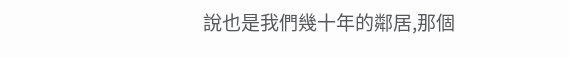說也是我們幾十年的鄰居,那個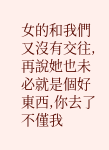女的和我們又沒有交往,再說她也未必就是個好東西,你去了不僅我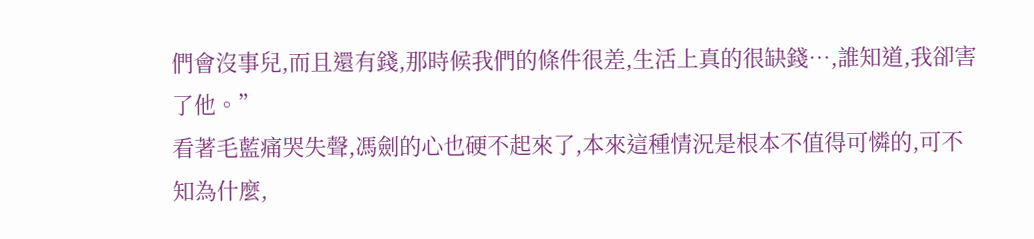們會沒事兒,而且還有錢,那時候我們的條件很差,生活上真的很缺錢…,誰知道,我卻害了他。”
看著毛藍痛哭失聲,馮劍的心也硬不起來了,本來這種情況是根本不值得可憐的,可不知為什麼,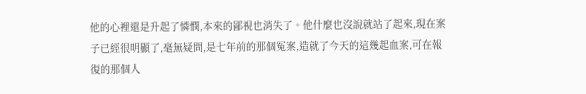他的心裡還是升起了憐憫,本來的鄙視也消失了。他什麼也沒說就站了起來,現在案子已經很明顯了,毫無疑問,是七年前的那個冤案,造就了今天的這幾起血案,可在報復的那個人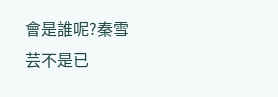會是誰呢?秦雪芸不是已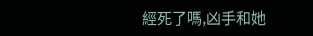經死了嗎,凶手和她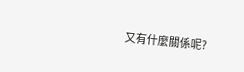又有什麼關係呢?